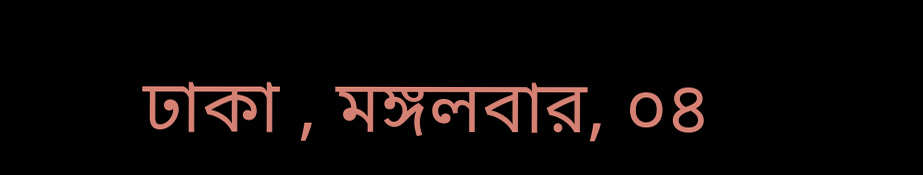ঢাকা , মঙ্গলবার, ০৪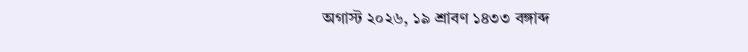অগাস্ট ২০২৬, ১৯ শ্রাবণ ১৪৩৩ বঙ্গাব্দ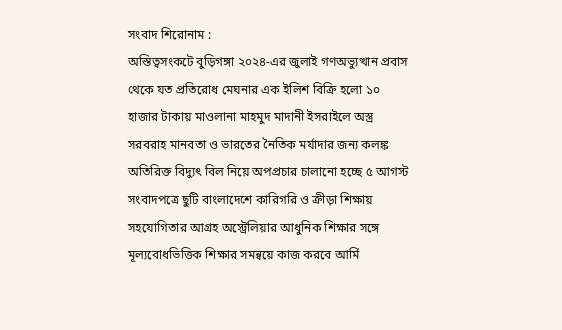সংবাদ শিরোনাম :
অস্তিত্বসংকটে বুড়িগঙ্গা ২০২৪-এর জুলাই গণঅভ্যুত্থান প্রবাস থেকে যত প্রতিরোধ মেঘনার এক ইলিশ বিক্রি হলো ১০ হাজার টাকায় মাওলানা মাহমুদ মাদানী ইসরাইলে অস্ত্র সরবরাহ মানবতা ও ভারতের নৈতিক মর্যাদার জন্য কলঙ্ক অতিরিক্ত বিদ্যুৎ বিল নিয়ে অপপ্রচার চালানো হচ্ছে ৫ আগস্ট সংবাদপত্রে ছুটি বাংলাদেশে কারিগরি ও ক্রীড়া শিক্ষায় সহযোগিতার আগ্রহ অস্ট্রেলিয়ার আধুনিক শিক্ষার সঙ্গে মূল্যবোধভিত্তিক শিক্ষার সমন্বয়ে কাজ করবে আর্মি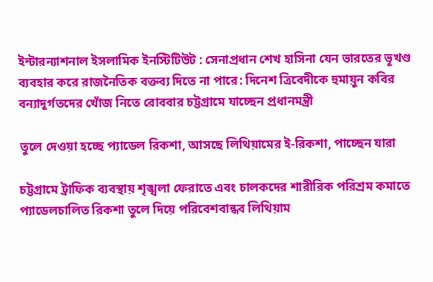ইন্টারন্যাশনাল ইসলামিক ইনস্টিটিউট : সেনাপ্রধান শেখ হাসিনা যেন ভারতের ভূখণ্ড ব্যবহার করে রাজনৈতিক বক্তব্য দিতে না পারে: দিনেশ ত্রিবেদীকে হুমায়ুন কবির বন্যাদুর্গতদের খোঁজ নিতে রোববার চট্টগ্রামে যাচ্ছেন প্রধানমন্ত্রী

তুলে দেওয়া হচ্ছে প্যাডেল রিকশা, আসছে লিথিয়ামের ই-রিকশা, পাচ্ছেন যারা

চট্টগ্রামে ট্রাফিক ব্যবস্থায় শৃঙ্খলা ফেরাতে এবং চালকদের শারীরিক পরিশ্রম কমাতে প্যাডেলচালিত রিকশা তুলে দিয়ে পরিবেশবান্ধব লিথিয়াম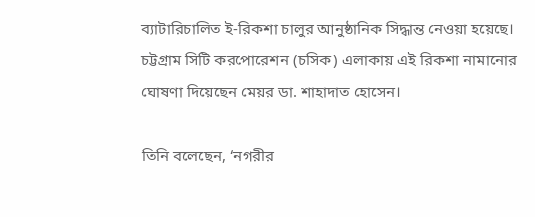ব্যাটারিচালিত ই-রিকশা চালুর আনুষ্ঠানিক সিদ্ধান্ত নেওয়া হয়েছে। চট্টগ্রাম সিটি করপোরেশন (চসিক) এলাকায় এই রিকশা নামানোর ঘোষণা দিয়েছেন মেয়র ডা. শাহাদাত হোসেন।

তিনি বলেছেন, ‘নগরীর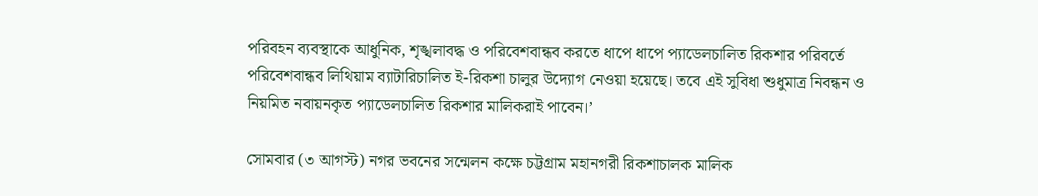পরিবহন ব্যবস্থাকে আধুনিক, শৃঙ্খলাবদ্ধ ও পরিবেশবান্ধব করতে ধাপে ধাপে প্যাডেলচালিত রিকশার পরিবর্তে পরিবেশবান্ধব লিথিয়াম ব্যাটারিচালিত ই-রিকশা চালুর উদ্যোগ নেওয়া হয়েছে। তবে এই সুবিধা শুধুমাত্র নিবন্ধন ও নিয়মিত নবায়নকৃত প্যাডেলচালিত রিকশার মালিকরাই পাবেন।’

সোমবার (৩ আগস্ট) নগর ভবনের সন্মেলন কক্ষে চট্টগ্রাম মহানগরী রিকশাচালক মালিক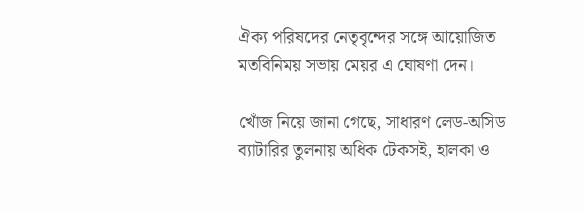ঐক্য পরিষদের নেতৃবৃন্দের সঙ্গে আয়োজিত মতবিনিময় সভায় মেয়র এ ঘোষণা দেন।

খোঁজ নিয়ে জানা গেছে, সাধারণ লেড-অসিড ব্যাটারির তুলনায় অধিক টেকসই, হালকা ও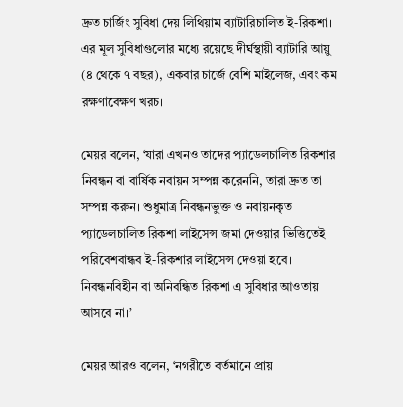দ্রুত চার্জিং সুবিধা দেয় লিথিয়াম ব্যাটারিচালিত ই-রিকশা। এর মূল সুবিধাগুলোর মধ্যে রয়েছে দীর্ঘস্থায়ী ব্যাটারি আয়ু (৪ থেকে ৭ বছর), একবার চার্জে বেশি মাইলেজ, এবং কম রক্ষণাবেক্ষণ খরচ।

মেয়র বলেন, ‘যারা এখনও তাদের প্যাডেলচালিত রিকশার নিবন্ধন বা বার্ষিক নবায়ন সম্পন্ন করেননি, তারা দ্রুত তা সম্পন্ন করুন। শুধুমাত্র নিবন্ধনভুক্ত ও নবায়নকৃত প্যাডেলচালিত রিকশা লাইসেন্স জমা দেওয়ার ভিত্তিতেই পরিবেশবান্ধব ই-রিকশার লাইসেন্স দেওয়া হবে। নিবন্ধনবিহীন বা অনিবন্ধিত রিকশা এ সুবিধার আওতায় আসবে না।’

মেয়র আরও বলেন, ‘নগরীতে বর্তমানে প্রায়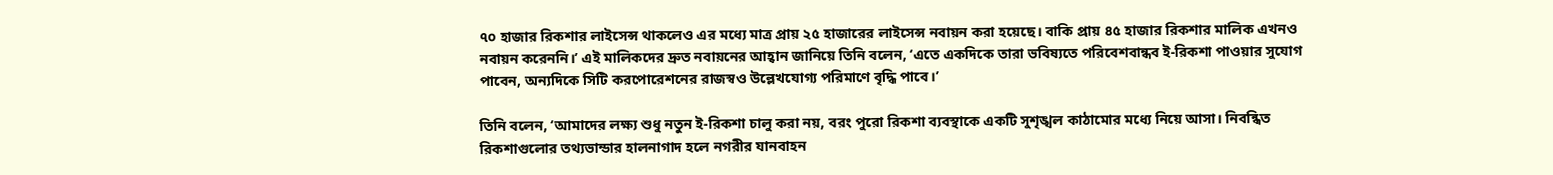৭০ হাজার রিকশার লাইসেন্স থাকলেও এর মধ্যে মাত্র প্রায় ২৫ হাজারের লাইসেন্স নবায়ন করা হয়েছে। বাকি প্রায় ৪৫ হাজার রিকশার মালিক এখনও নবায়ন করেননি।’ এই মালিকদের দ্রুত নবায়নের আহ্বান জানিয়ে তিনি বলেন, ‘এতে একদিকে তারা ভবিষ্যতে পরিবেশবান্ধব ই-রিকশা পাওয়ার সুযোগ পাবেন, অন্যদিকে সিটি করপোরেশনের রাজস্বও উল্লেখযোগ্য পরিমাণে বৃদ্ধি পাবে।’

তিনি বলেন, ‘আমাদের লক্ষ্য শুধু নতুন ই-রিকশা চালু করা নয়, বরং পুরো রিকশা ব্যবস্থাকে একটি সুশৃঙ্খল কাঠামোর মধ্যে নিয়ে আসা। নিবন্ধিত রিকশাগুলোর তথ্যভান্ডার হালনাগাদ হলে নগরীর যানবাহন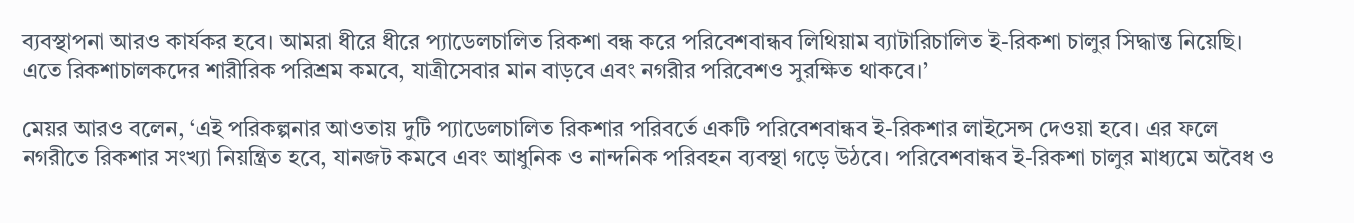ব্যবস্থাপনা আরও কার্যকর হবে। আমরা ধীরে ধীরে প্যাডেলচালিত রিকশা বন্ধ করে পরিবেশবান্ধব লিথিয়াম ব্যাটারিচালিত ই-রিকশা চালুর সিদ্ধান্ত নিয়েছি। এতে রিকশাচালকদের শারীরিক পরিশ্রম কমবে, যাত্রীসেবার মান বাড়বে এবং নগরীর পরিবেশও সুরক্ষিত থাকবে।’

মেয়র আরও বলেন, ‘এই পরিকল্পনার আওতায় দুটি প্যাডেলচালিত রিকশার পরিবর্তে একটি পরিবেশবান্ধব ই-রিকশার লাইসেন্স দেওয়া হবে। এর ফলে নগরীতে রিকশার সংখ্যা নিয়ন্ত্রিত হবে, যানজট কমবে এবং আধুনিক ও নান্দনিক পরিবহন ব্যবস্থা গড়ে উঠবে। পরিবেশবান্ধব ই-রিকশা চালুর মাধ্যমে অবৈধ ও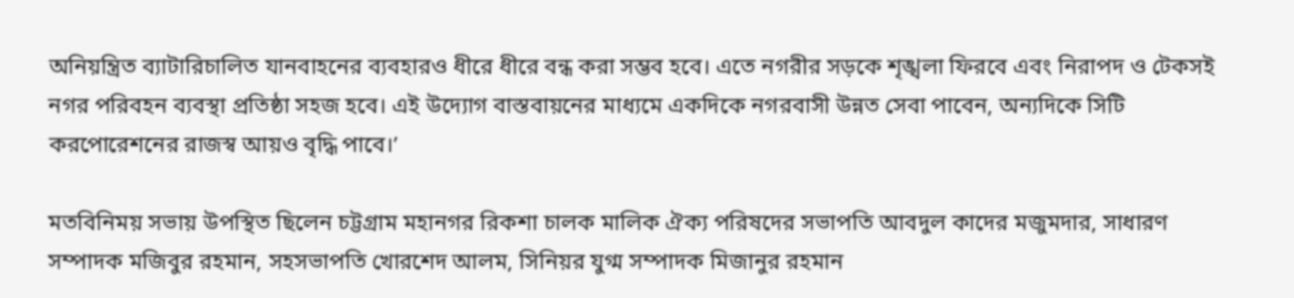অনিয়ন্ত্রিত ব্যাটারিচালিত যানবাহনের ব্যবহারও ধীরে ধীরে বন্ধ করা সম্ভব হবে। এতে নগরীর সড়কে শৃঙ্খলা ফিরবে এবং নিরাপদ ও টেকসই নগর পরিবহন ব্যবস্থা প্রতিষ্ঠা সহজ হবে। এই উদ্যোগ বাস্তবায়নের মাধ্যমে একদিকে নগরবাসী উন্নত সেবা পাবেন, অন্যদিকে সিটি করপোরেশনের রাজস্ব আয়ও বৃদ্ধি পাবে।’

মতবিনিময় সভায় উপস্থিত ছিলেন চট্টগ্রাম মহানগর রিকশা চালক মালিক ঐক্য পরিষদের সভাপতি আবদুল কাদের মজুমদার, সাধারণ সম্পাদক মজিবুর রহমান, সহসভাপতি খোরশেদ আলম, সিনিয়র যুগ্ম সম্পাদক মিজানুর রহমান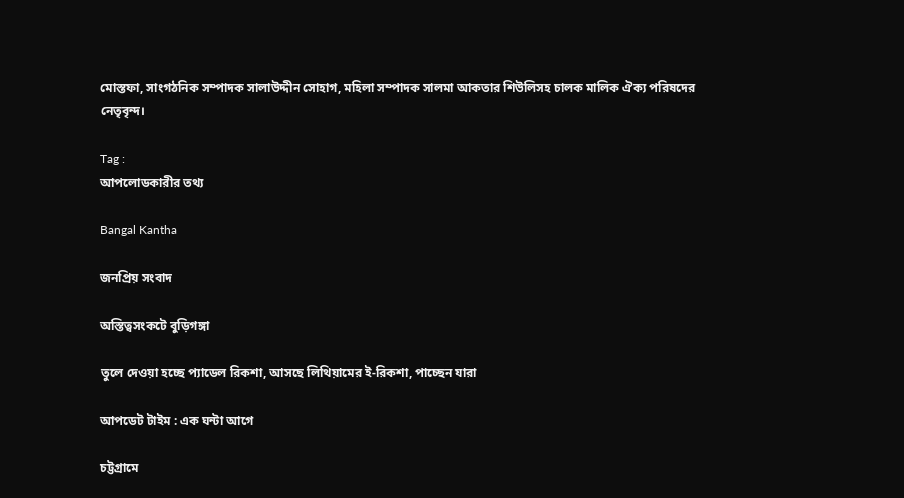মোস্তফা, সাংগঠনিক সম্পাদক সালাউদ্দীন সোহাগ, মহিলা সম্পাদক সালমা আকতার শিউলিসহ চালক মালিক ঐক্য পরিষদের নেতৃবৃন্দ।

Tag :
আপলোডকারীর তথ্য

Bangal Kantha

জনপ্রিয় সংবাদ

অস্তিত্বসংকটে বুড়িগঙ্গা

তুলে দেওয়া হচ্ছে প্যাডেল রিকশা, আসছে লিথিয়ামের ই-রিকশা, পাচ্ছেন যারা

আপডেট টাইম : এক ঘন্টা আগে

চট্টগ্রামে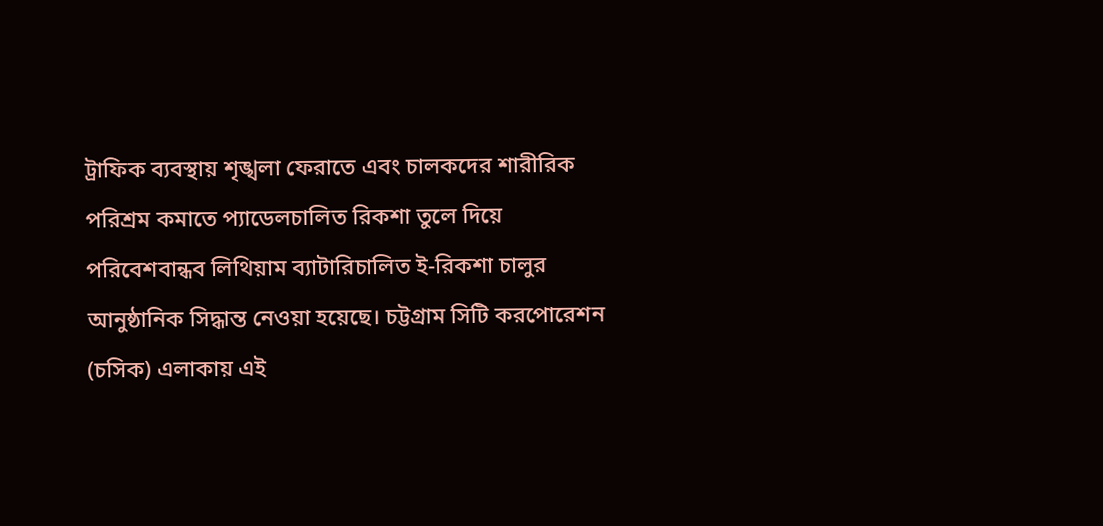ট্রাফিক ব্যবস্থায় শৃঙ্খলা ফেরাতে এবং চালকদের শারীরিক পরিশ্রম কমাতে প্যাডেলচালিত রিকশা তুলে দিয়ে পরিবেশবান্ধব লিথিয়াম ব্যাটারিচালিত ই-রিকশা চালুর আনুষ্ঠানিক সিদ্ধান্ত নেওয়া হয়েছে। চট্টগ্রাম সিটি করপোরেশন (চসিক) এলাকায় এই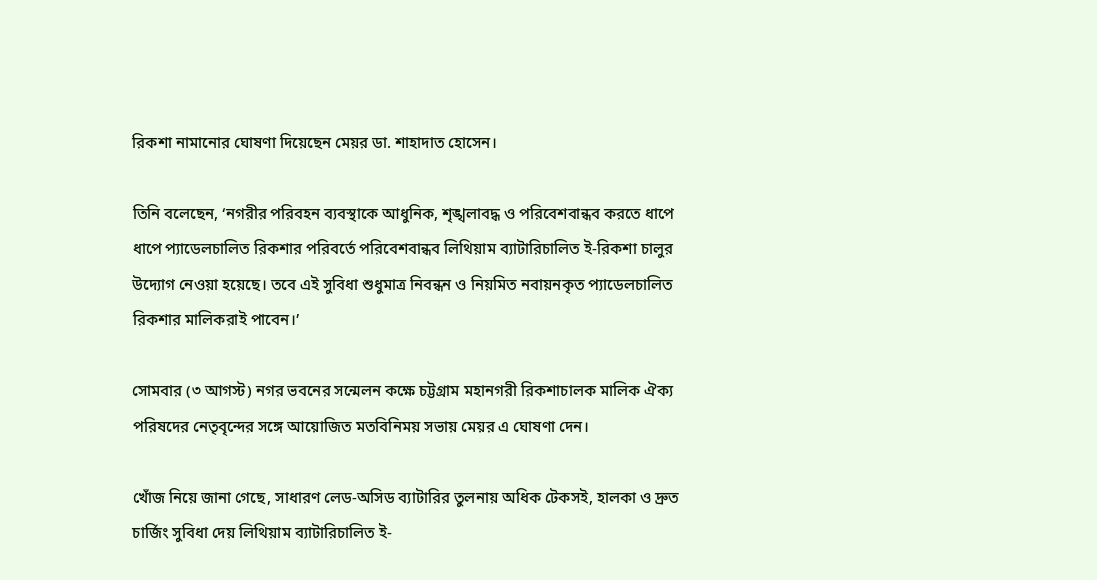রিকশা নামানোর ঘোষণা দিয়েছেন মেয়র ডা. শাহাদাত হোসেন।

তিনি বলেছেন, ‘নগরীর পরিবহন ব্যবস্থাকে আধুনিক, শৃঙ্খলাবদ্ধ ও পরিবেশবান্ধব করতে ধাপে ধাপে প্যাডেলচালিত রিকশার পরিবর্তে পরিবেশবান্ধব লিথিয়াম ব্যাটারিচালিত ই-রিকশা চালুর উদ্যোগ নেওয়া হয়েছে। তবে এই সুবিধা শুধুমাত্র নিবন্ধন ও নিয়মিত নবায়নকৃত প্যাডেলচালিত রিকশার মালিকরাই পাবেন।’

সোমবার (৩ আগস্ট) নগর ভবনের সন্মেলন কক্ষে চট্টগ্রাম মহানগরী রিকশাচালক মালিক ঐক্য পরিষদের নেতৃবৃন্দের সঙ্গে আয়োজিত মতবিনিময় সভায় মেয়র এ ঘোষণা দেন।

খোঁজ নিয়ে জানা গেছে, সাধারণ লেড-অসিড ব্যাটারির তুলনায় অধিক টেকসই, হালকা ও দ্রুত চার্জিং সুবিধা দেয় লিথিয়াম ব্যাটারিচালিত ই-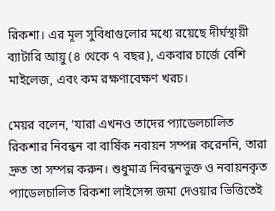রিকশা। এর মূল সুবিধাগুলোর মধ্যে রয়েছে দীর্ঘস্থায়ী ব্যাটারি আয়ু (৪ থেকে ৭ বছর), একবার চার্জে বেশি মাইলেজ, এবং কম রক্ষণাবেক্ষণ খরচ।

মেয়র বলেন, ‘যারা এখনও তাদের প্যাডেলচালিত রিকশার নিবন্ধন বা বার্ষিক নবায়ন সম্পন্ন করেননি, তারা দ্রুত তা সম্পন্ন করুন। শুধুমাত্র নিবন্ধনভুক্ত ও নবায়নকৃত প্যাডেলচালিত রিকশা লাইসেন্স জমা দেওয়ার ভিত্তিতেই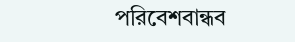পরিবেশবান্ধব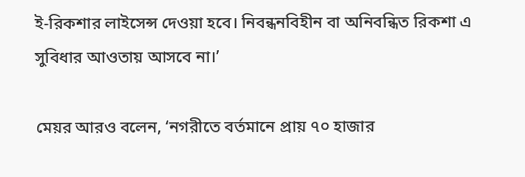ই-রিকশার লাইসেন্স দেওয়া হবে। নিবন্ধনবিহীন বা অনিবন্ধিত রিকশা এ সুবিধার আওতায় আসবে না।’

মেয়র আরও বলেন, ‘নগরীতে বর্তমানে প্রায় ৭০ হাজার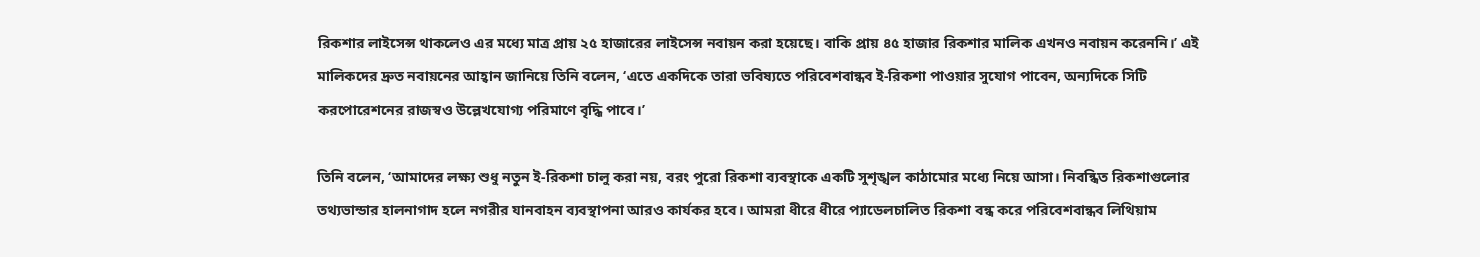রিকশার লাইসেন্স থাকলেও এর মধ্যে মাত্র প্রায় ২৫ হাজারের লাইসেন্স নবায়ন করা হয়েছে। বাকি প্রায় ৪৫ হাজার রিকশার মালিক এখনও নবায়ন করেননি।’ এই মালিকদের দ্রুত নবায়নের আহ্বান জানিয়ে তিনি বলেন, ‘এতে একদিকে তারা ভবিষ্যতে পরিবেশবান্ধব ই-রিকশা পাওয়ার সুযোগ পাবেন, অন্যদিকে সিটি করপোরেশনের রাজস্বও উল্লেখযোগ্য পরিমাণে বৃদ্ধি পাবে।’

তিনি বলেন, ‘আমাদের লক্ষ্য শুধু নতুন ই-রিকশা চালু করা নয়, বরং পুরো রিকশা ব্যবস্থাকে একটি সুশৃঙ্খল কাঠামোর মধ্যে নিয়ে আসা। নিবন্ধিত রিকশাগুলোর তথ্যভান্ডার হালনাগাদ হলে নগরীর যানবাহন ব্যবস্থাপনা আরও কার্যকর হবে। আমরা ধীরে ধীরে প্যাডেলচালিত রিকশা বন্ধ করে পরিবেশবান্ধব লিথিয়াম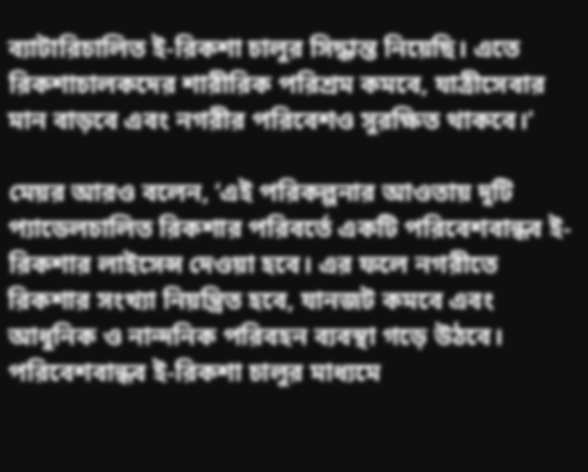ব্যাটারিচালিত ই-রিকশা চালুর সিদ্ধান্ত নিয়েছি। এতে রিকশাচালকদের শারীরিক পরিশ্রম কমবে, যাত্রীসেবার মান বাড়বে এবং নগরীর পরিবেশও সুরক্ষিত থাকবে।’

মেয়র আরও বলেন, ‘এই পরিকল্পনার আওতায় দুটি প্যাডেলচালিত রিকশার পরিবর্তে একটি পরিবেশবান্ধব ই-রিকশার লাইসেন্স দেওয়া হবে। এর ফলে নগরীতে রিকশার সংখ্যা নিয়ন্ত্রিত হবে, যানজট কমবে এবং আধুনিক ও নান্দনিক পরিবহন ব্যবস্থা গড়ে উঠবে। পরিবেশবান্ধব ই-রিকশা চালুর মাধ্যমে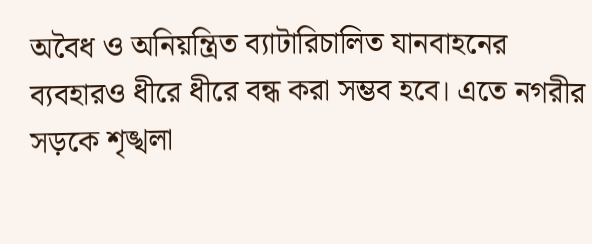অবৈধ ও অনিয়ন্ত্রিত ব্যাটারিচালিত যানবাহনের ব্যবহারও ধীরে ধীরে বন্ধ করা সম্ভব হবে। এতে নগরীর সড়কে শৃঙ্খলা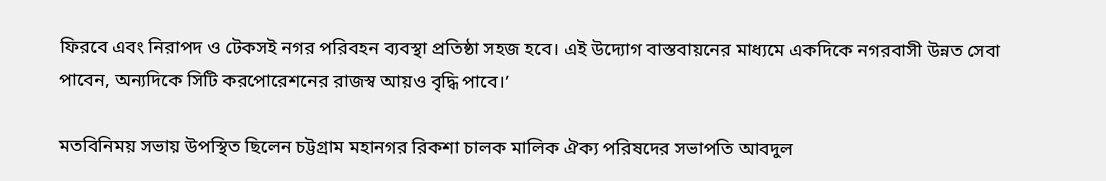ফিরবে এবং নিরাপদ ও টেকসই নগর পরিবহন ব্যবস্থা প্রতিষ্ঠা সহজ হবে। এই উদ্যোগ বাস্তবায়নের মাধ্যমে একদিকে নগরবাসী উন্নত সেবা পাবেন, অন্যদিকে সিটি করপোরেশনের রাজস্ব আয়ও বৃদ্ধি পাবে।’

মতবিনিময় সভায় উপস্থিত ছিলেন চট্টগ্রাম মহানগর রিকশা চালক মালিক ঐক্য পরিষদের সভাপতি আবদুল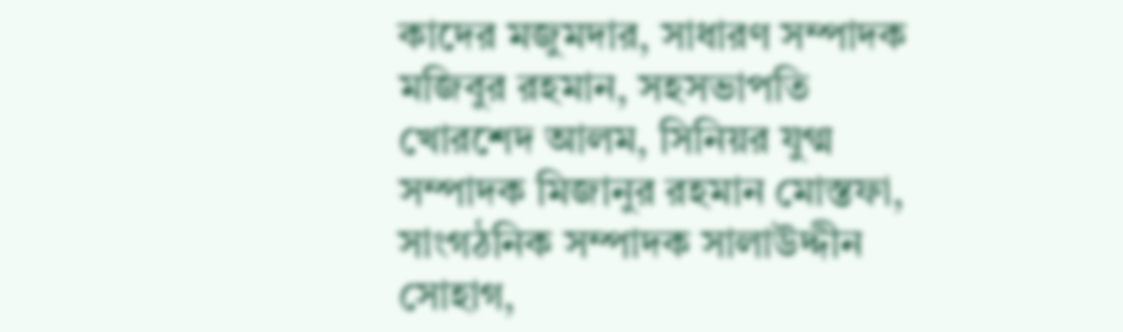কাদের মজুমদার, সাধারণ সম্পাদক মজিবুর রহমান, সহসভাপতি খোরশেদ আলম, সিনিয়র যুগ্ম সম্পাদক মিজানুর রহমান মোস্তফা, সাংগঠনিক সম্পাদক সালাউদ্দীন সোহাগ,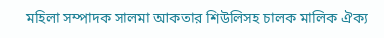মহিলা সম্পাদক সালমা আকতার শিউলিসহ চালক মালিক ঐক্য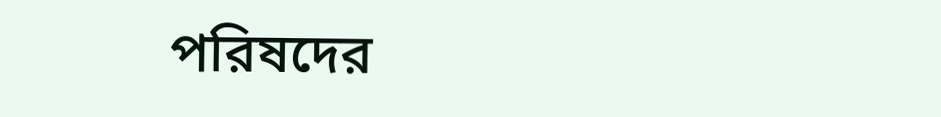পরিষদের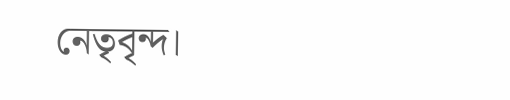নেতৃবৃন্দ।